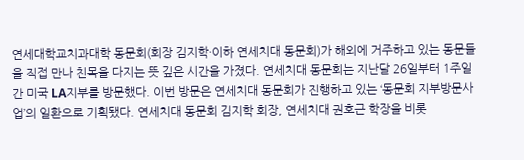연세대학교치과대학 동문회(회장 김지학·이하 연세치대 동문회)가 해외에 거주하고 있는 동문들을 직접 만나 친목을 다지는 뜻 깊은 시간을 가졌다. 연세치대 동문회는 지난달 26일부터 1주일 간 미국 LA지부를 방문했다. 이번 방문은 연세치대 동문회가 진행하고 있는 ‘동문회 지부방문사업’의 일환으로 기획됐다. 연세치대 동문회 김지학 회장, 연세치대 권호근 학장을 비롯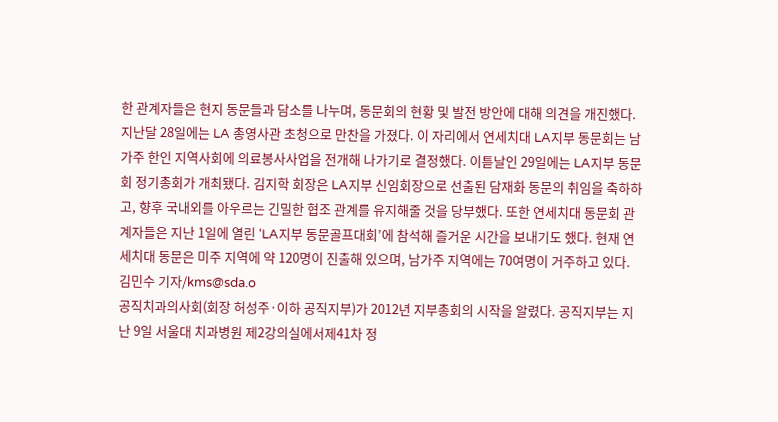한 관계자들은 현지 동문들과 담소를 나누며, 동문회의 현황 및 발전 방안에 대해 의견을 개진했다. 지난달 28일에는 LA 총영사관 초청으로 만찬을 가졌다. 이 자리에서 연세치대 LA지부 동문회는 남가주 한인 지역사회에 의료봉사사업을 전개해 나가기로 결정했다. 이튿날인 29일에는 LA지부 동문회 정기총회가 개최됐다. 김지학 회장은 LA지부 신임회장으로 선출된 담재화 동문의 취임을 축하하고, 향후 국내외를 아우르는 긴밀한 협조 관계를 유지해줄 것을 당부했다. 또한 연세치대 동문회 관계자들은 지난 1일에 열린 ‘LA지부 동문골프대회’에 참석해 즐거운 시간을 보내기도 했다. 현재 연세치대 동문은 미주 지역에 약 120명이 진출해 있으며, 남가주 지역에는 70여명이 거주하고 있다. 김민수 기자/kms@sda.o
공직치과의사회(회장 허성주·이하 공직지부)가 2012년 지부총회의 시작을 알렸다. 공직지부는 지난 9일 서울대 치과병원 제2강의실에서제41차 정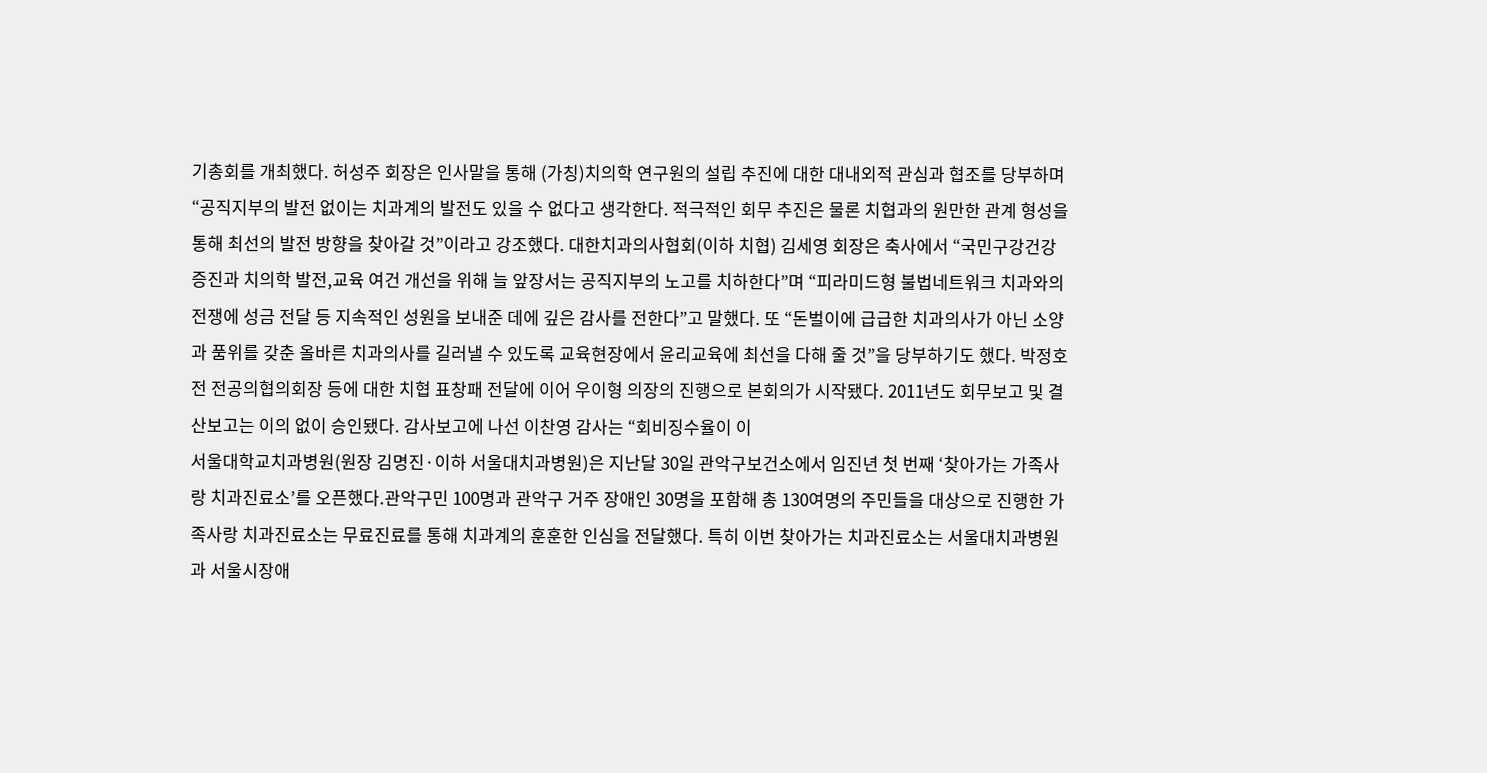기총회를 개최했다. 허성주 회장은 인사말을 통해 (가칭)치의학 연구원의 설립 추진에 대한 대내외적 관심과 협조를 당부하며 “공직지부의 발전 없이는 치과계의 발전도 있을 수 없다고 생각한다. 적극적인 회무 추진은 물론 치협과의 원만한 관계 형성을 통해 최선의 발전 방향을 찾아갈 것”이라고 강조했다. 대한치과의사협회(이하 치협) 김세영 회장은 축사에서 “국민구강건강증진과 치의학 발전,교육 여건 개선을 위해 늘 앞장서는 공직지부의 노고를 치하한다”며 “피라미드형 불법네트워크 치과와의 전쟁에 성금 전달 등 지속적인 성원을 보내준 데에 깊은 감사를 전한다”고 말했다. 또 “돈벌이에 급급한 치과의사가 아닌 소양과 품위를 갖춘 올바른 치과의사를 길러낼 수 있도록 교육현장에서 윤리교육에 최선을 다해 줄 것”을 당부하기도 했다. 박정호 전 전공의협의회장 등에 대한 치협 표창패 전달에 이어 우이형 의장의 진행으로 본회의가 시작됐다. 2011년도 회무보고 및 결산보고는 이의 없이 승인됐다. 감사보고에 나선 이찬영 감사는 “회비징수율이 이
서울대학교치과병원(원장 김명진·이하 서울대치과병원)은 지난달 30일 관악구보건소에서 임진년 첫 번째 ‘찾아가는 가족사랑 치과진료소’를 오픈했다.관악구민 100명과 관악구 거주 장애인 30명을 포함해 총 130여명의 주민들을 대상으로 진행한 가족사랑 치과진료소는 무료진료를 통해 치과계의 훈훈한 인심을 전달했다. 특히 이번 찾아가는 치과진료소는 서울대치과병원과 서울시장애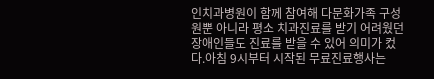인치과병원이 함께 참여해 다문화가족 구성원뿐 아니라 평소 치과진료를 받기 어려웠던 장애인들도 진료를 받을 수 있어 의미가 컸다.아침 9시부터 시작된 무료진료행사는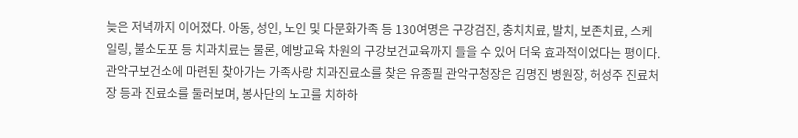늦은 저녁까지 이어졌다. 아동, 성인, 노인 및 다문화가족 등 130여명은 구강검진, 충치치료, 발치, 보존치료, 스케일링, 불소도포 등 치과치료는 물론, 예방교육 차원의 구강보건교육까지 들을 수 있어 더욱 효과적이었다는 평이다.관악구보건소에 마련된 찾아가는 가족사랑 치과진료소를 찾은 유종필 관악구청장은 김명진 병원장, 허성주 진료처장 등과 진료소를 둘러보며, 봉사단의 노고를 치하하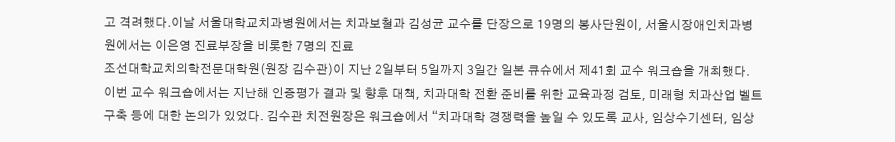고 격려했다.이날 서울대학교치과병원에서는 치과보철과 김성균 교수를 단장으로 19명의 봉사단원이, 서울시장애인치과병원에서는 이은영 진료부장을 비롯한 7명의 진료
조선대학교치의학전문대학원(원장 김수관)이 지난 2일부터 5일까지 3일간 일본 큐슈에서 제41회 교수 워크숍을 개최했다. 이번 교수 워크숍에서는 지난해 인증평가 결과 및 향후 대책, 치과대학 전환 준비를 위한 교육과정 검토, 미래형 치과산업 벨트 구축 등에 대한 논의가 있었다. 김수관 치전원장은 워크숍에서 “치과대학 경쟁력을 높일 수 있도록 교사, 임상수기센터, 임상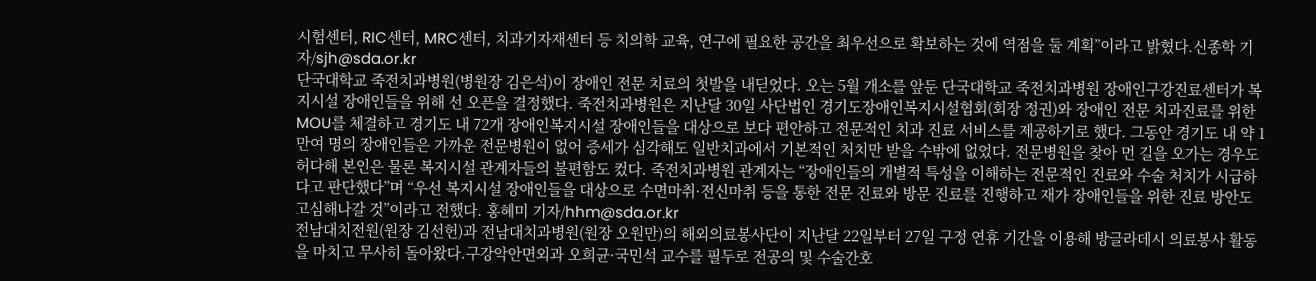시험센터, RIC센터, MRC센터, 치과기자재센터 등 치의학 교육, 연구에 필요한 공간을 최우선으로 확보하는 것에 역점을 둘 계획”이라고 밝혔다.신종학 기자/sjh@sda.or.kr
단국대학교 죽전치과병원(병원장 김은석)이 장애인 전문 치료의 첫발을 내딛었다. 오는 5월 개소를 앞둔 단국대학교 죽전치과병원 장애인구강진료센터가 복지시설 장애인들을 위해 선 오픈을 결정했다. 죽전치과병원은 지난달 30일 사단법인 경기도장애인복지시설협회(회장 정권)와 장애인 전문 치과진료를 위한 MOU를 체결하고 경기도 내 72개 장애인복지시설 장애인들을 대상으로 보다 편안하고 전문적인 치과 진료 서비스를 제공하기로 했다. 그동안 경기도 내 약 1만여 명의 장애인들은 가까운 전문병원이 없어 증세가 심각해도 일반치과에서 기본적인 처치만 받을 수밖에 없었다. 전문병원을 찾아 먼 길을 오가는 경우도 허다해 본인은 물론 복지시설 관계자들의 불편함도 컸다. 죽전치과병원 관계자는 “장애인들의 개별적 특성을 이해하는 전문적인 진료와 수술 처치가 시급하다고 판단했다”며 “우선 복지시설 장애인들을 대상으로 수면마취·전신마취 등을 통한 전문 진료와 방문 진료를 진행하고 재가 장애인들을 위한 진료 방안도 고심해나갈 것”이라고 전했다. 홍혜미 기자/hhm@sda.or.kr
전남대치전원(원장 김선헌)과 전남대치과병원(원장 오원만)의 해외의료봉사단이 지난달 22일부터 27일 구정 연휴 기간을 이용해 방글라데시 의료봉사 활동을 마치고 무사히 돌아왔다.구강악안면외과 오희균·국민석 교수를 필두로 전공의 및 수술간호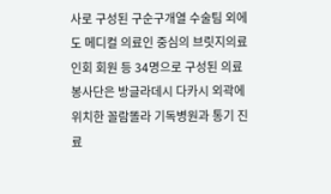사로 구성된 구순구개열 수술팀 외에도 메디컬 의료인 중심의 브릿지의료인회 회원 등 34명으로 구성된 의료봉사단은 방글라데시 다카시 외곽에 위치한 꼴람똘라 기독병원과 통기 진료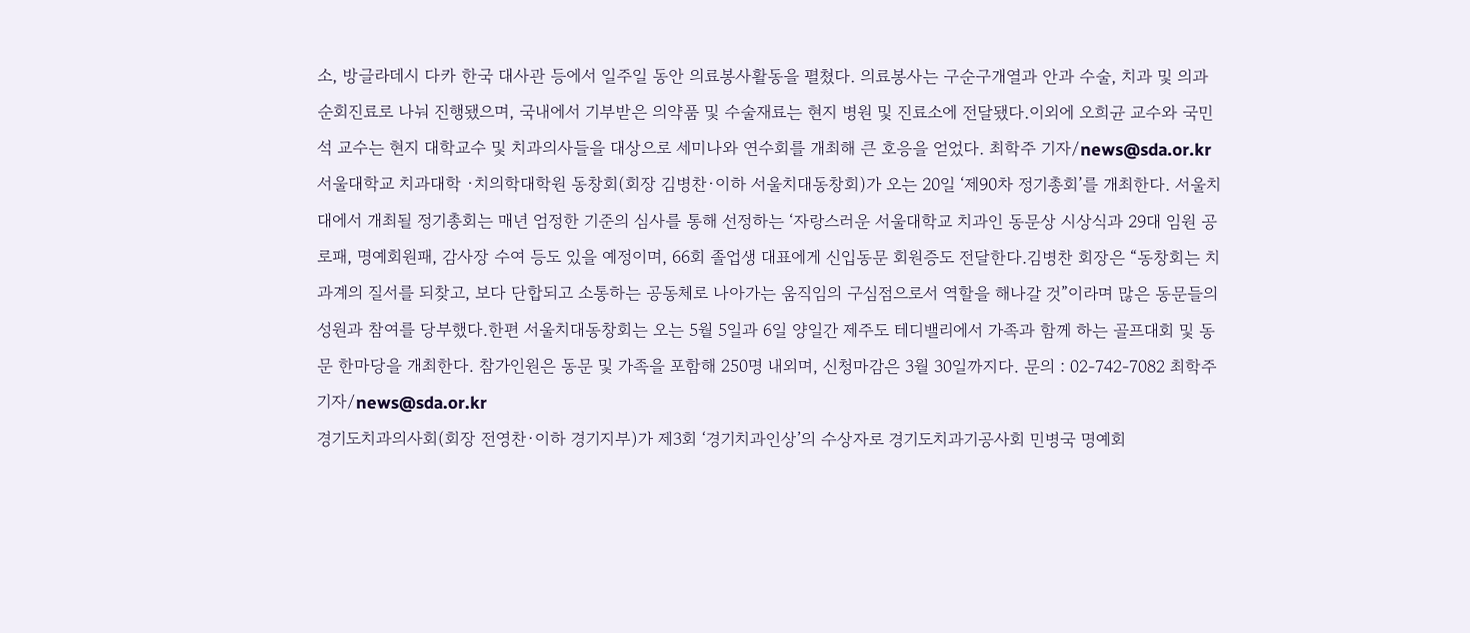소, 방글라데시 다카 한국 대사관 등에서 일주일 동안 의료봉사활동을 펼쳤다. 의료봉사는 구순구개열과 안과 수술, 치과 및 의과 순회진료로 나눠 진행됐으며, 국내에서 기부받은 의약품 및 수술재료는 현지 병원 및 진료소에 전달됐다.이외에 오희균 교수와 국민석 교수는 현지 대학교수 및 치과의사들을 대상으로 세미나와 연수회를 개최해 큰 호응을 얻었다. 최학주 기자/news@sda.or.kr
서울대학교 치과대학 ·치의학대학원 동창회(회장 김병찬·이하 서울치대동창회)가 오는 20일 ‘제90차 정기총회’를 개최한다. 서울치대에서 개최될 정기총회는 매년 엄정한 기준의 심사를 통해 선정하는 ‘자랑스러운 서울대학교 치과인 동문상 시상식과 29대 임원 공로패, 명예회원패, 감사장 수여 등도 있을 예정이며, 66회 졸업생 대표에게 신입동문 회원증도 전달한다.김병찬 회장은 “동창회는 치과계의 질서를 되찾고, 보다 단합되고 소통하는 공동체로 나아가는 움직임의 구심점으로서 역할을 해나갈 것”이라며 많은 동문들의 성원과 참여를 당부했다.한편 서울치대동창회는 오는 5월 5일과 6일 양일간 제주도 테디밸리에서 가족과 함께 하는 골프대회 및 동문 한마당을 개최한다. 참가인원은 동문 및 가족을 포함해 250명 내외며, 신청마감은 3월 30일까지다. 문의 : 02-742-7082 최학주 기자/news@sda.or.kr
경기도치과의사회(회장 전영찬·이하 경기지부)가 제3회 ‘경기치과인상’의 수상자로 경기도치과기공사회 민병국 명예회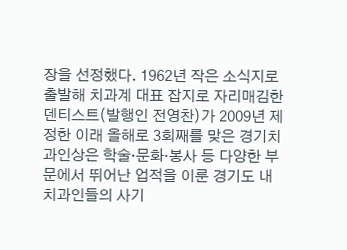장을 선정했다. 1962년 작은 소식지로 출발해 치과계 대표 잡지로 자리매김한 덴티스트(발행인 전영찬)가 2009년 제정한 이래 올해로 3회째를 맞은 경기치과인상은 학술·문화·봉사 등 다양한 부문에서 뛰어난 업적을 이룬 경기도 내 치과인들의 사기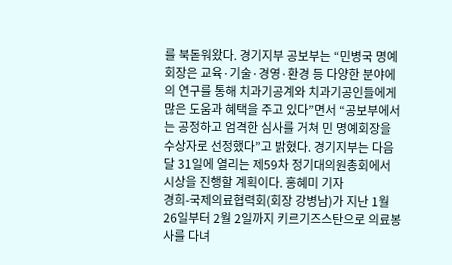를 북돋워왔다. 경기지부 공보부는 “민병국 명예회장은 교육·기술·경영·환경 등 다양한 분야에의 연구를 통해 치과기공계와 치과기공인들에게 많은 도움과 혜택을 주고 있다”면서 “공보부에서는 공정하고 엄격한 심사를 거쳐 민 명예회장을 수상자로 선정했다”고 밝혔다. 경기지부는 다음달 31일에 열리는 제59차 정기대의원총회에서 시상을 진행할 계획이다. 홍혜미 기자
경희-국제의료협력회(회장 강병남)가 지난 1월 26일부터 2월 2일까지 키르기즈스탄으로 의료봉사를 다녀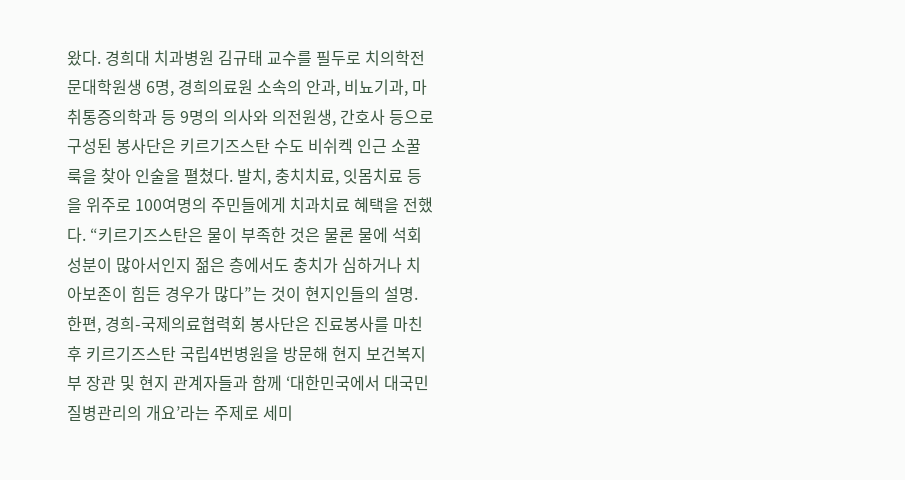왔다. 경희대 치과병원 김규태 교수를 필두로 치의학전문대학원생 6명, 경희의료원 소속의 안과, 비뇨기과, 마취통증의학과 등 9명의 의사와 의전원생, 간호사 등으로 구성된 봉사단은 키르기즈스탄 수도 비쉬켁 인근 소꿀룩을 찾아 인술을 펼쳤다. 발치, 충치치료, 잇몸치료 등을 위주로 100여명의 주민들에게 치과치료 혜택을 전했다. “키르기즈스탄은 물이 부족한 것은 물론 물에 석회 성분이 많아서인지 젊은 층에서도 충치가 심하거나 치아보존이 힘든 경우가 많다”는 것이 현지인들의 설명. 한편, 경희-국제의료협력회 봉사단은 진료봉사를 마친 후 키르기즈스탄 국립4번병원을 방문해 현지 보건복지부 장관 및 현지 관계자들과 함께 ‘대한민국에서 대국민 질병관리의 개요’라는 주제로 세미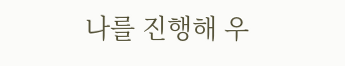나를 진행해 우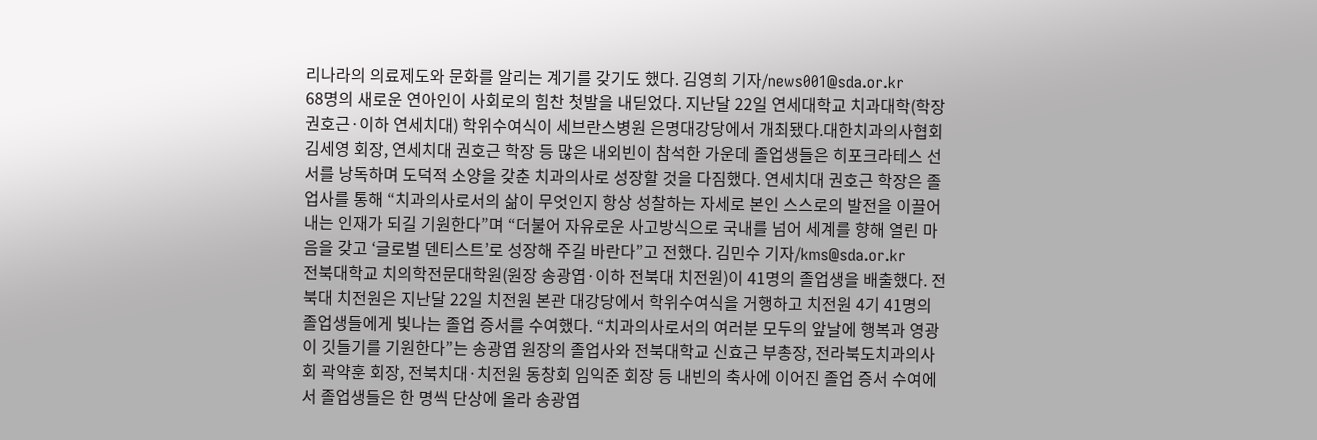리나라의 의료제도와 문화를 알리는 계기를 갖기도 했다. 김영희 기자/news001@sda.or.kr
68명의 새로운 연아인이 사회로의 힘찬 첫발을 내딛었다. 지난달 22일 연세대학교 치과대학(학장 권호근·이하 연세치대) 학위수여식이 세브란스병원 은명대강당에서 개최됐다.대한치과의사협회 김세영 회장, 연세치대 권호근 학장 등 많은 내외빈이 참석한 가운데 졸업생들은 히포크라테스 선서를 낭독하며 도덕적 소양을 갖춘 치과의사로 성장할 것을 다짐했다. 연세치대 권호근 학장은 졸업사를 통해 “치과의사로서의 삶이 무엇인지 항상 성찰하는 자세로 본인 스스로의 발전을 이끌어 내는 인재가 되길 기원한다”며 “더불어 자유로운 사고방식으로 국내를 넘어 세계를 향해 열린 마음을 갖고 ‘글로벌 덴티스트’로 성장해 주길 바란다”고 전했다. 김민수 기자/kms@sda.or.kr
전북대학교 치의학전문대학원(원장 송광엽·이하 전북대 치전원)이 41명의 졸업생을 배출했다. 전북대 치전원은 지난달 22일 치전원 본관 대강당에서 학위수여식을 거행하고 치전원 4기 41명의 졸업생들에게 빛나는 졸업 증서를 수여했다. “치과의사로서의 여러분 모두의 앞날에 행복과 영광이 깃들기를 기원한다”는 송광엽 원장의 졸업사와 전북대학교 신효근 부총장, 전라북도치과의사회 곽약훈 회장, 전북치대·치전원 동창회 임익준 회장 등 내빈의 축사에 이어진 졸업 증서 수여에서 졸업생들은 한 명씩 단상에 올라 송광엽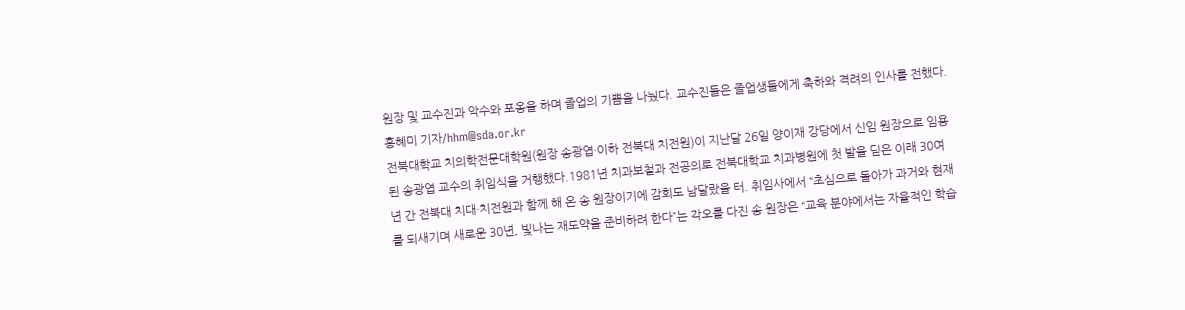원장 및 교수진과 악수와 포옹을 하며 졸업의 기쁨을 나눴다. 교수진들은 졸업생들에게 축하와 격려의 인사를 전했다. 홍혜미 기자/hhm@sda.or.kr
전북대학교 치의학전문대학원(원장 송광엽·이하 전북대 치전원)이 지난달 26일 양이재 강당에서 신임 원장으로 임용된 송광엽 교수의 취임식을 거행했다.1981년 치과보철과 전공의로 전북대학교 치과병원에 첫 발을 딛은 이래 30여 년 간 전북대 치대·치전원과 함께 해 온 송 원장이기에 감회도 남달랐을 터. 취임사에서 “초심으로 돌아가 과거와 현재를 되새기며 새로운 30년, 빛나는 재도약을 준비하려 한다”는 각오를 다진 송 원장은 “교육 분야에서는 자율적인 학습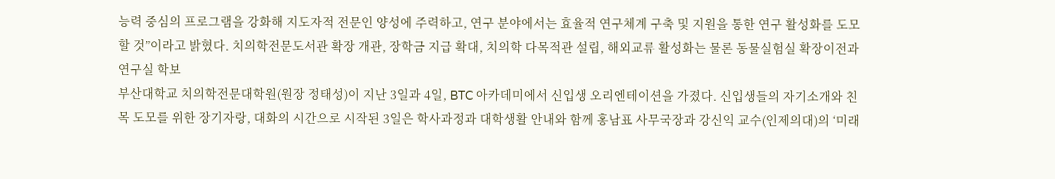능력 중심의 프로그램을 강화해 지도자적 전문인 양성에 주력하고, 연구 분야에서는 효율적 연구체계 구축 및 지원을 통한 연구 활성화를 도모할 것”이라고 밝혔다. 치의학전문도서관 확장 개관, 장학금 지급 확대, 치의학 다목적관 설립, 해외교류 활성화는 물론 동물실험실 확장이전과 연구실 학보
부산대학교 치의학전문대학원(원장 정태성)이 지난 3일과 4일, BTC 아카데미에서 신입생 오리엔테이션을 가졌다. 신입생들의 자기소개와 친목 도모를 위한 장기자랑, 대화의 시간으로 시작된 3일은 학사과정과 대학생활 안내와 함께 홍남표 사무국장과 강신익 교수(인제의대)의 ‘미래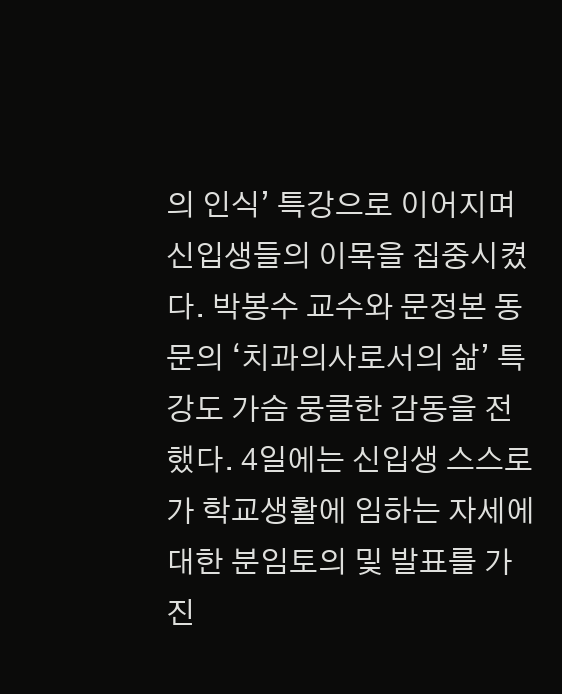의 인식’ 특강으로 이어지며 신입생들의 이목을 집중시켰다. 박봉수 교수와 문정본 동문의 ‘치과의사로서의 삶’ 특강도 가슴 뭉클한 감동을 전했다. 4일에는 신입생 스스로가 학교생활에 임하는 자세에 대한 분임토의 및 발표를 가진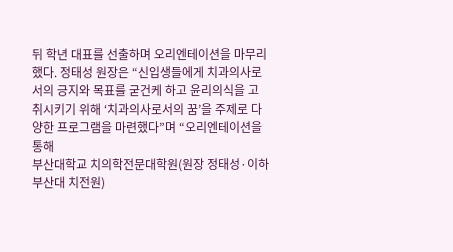뒤 학년 대표를 선출하며 오리엔테이션을 마무리했다. 정태성 원장은 “신입생들에게 치과의사로서의 긍지와 목표를 굳건케 하고 윤리의식을 고취시키기 위해 ‘치과의사로서의 꿈’을 주제로 다양한 프로그램을 마련했다”며 “오리엔테이션을 통해
부산대학교 치의학전문대학원(원장 정태성·이하 부산대 치전원)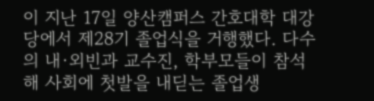이 지난 17일 양산캠퍼스 간호대학 대강당에서 제28기 졸업식을 거행했다. 다수의 내·외빈과 교수진, 학부모들이 참석해 사회에 첫발을 내딛는 졸업생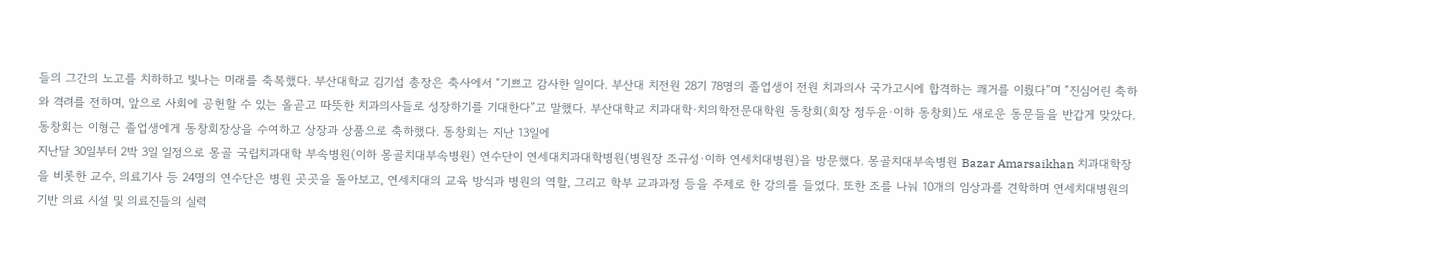들의 그간의 노고를 치하하고 빛나는 미래를 축복했다. 부산대학교 김기섭 총장은 축사에서 “기쁘고 감사한 일이다. 부산대 치전원 28기 78명의 졸업생이 전원 치과의사 국가고시에 합격하는 쾌거를 이뤘다”며 “진심어린 축하와 격려를 전하며, 앞으로 사회에 공헌할 수 있는 올곧고 따뜻한 치과의사들로 성장하기를 기대한다”고 말했다. 부산대학교 치과대학·치의학전문대학원 동창회(회장 정두윤·이하 동창회)도 새로운 동문들을 반갑게 맞았다. 동창회는 이형근 졸업생에게 동창회장상을 수여하고 상장과 상품으로 축하했다. 동창회는 지난 13일에
지난달 30일부터 2박 3일 일정으로 몽골 국립치과대학 부속병원(이하 몽골치대부속병원) 연수단이 연세대치과대학병원(병원장 조규성·이하 연세치대병원)을 방문했다. 몽골치대부속병원 Bazar Amarsaikhan 치과대학장을 비롯한 교수, 의료기사 등 24명의 연수단은 병원 곳곳을 돌아보고, 연세치대의 교육 방식과 병원의 역할, 그리고 학부 교과과정 등을 주제로 한 강의를 들었다. 또한 조를 나눠 10개의 임상과를 견학하며 연세치대병원의 기반 의료 시설 및 의료진들의 실력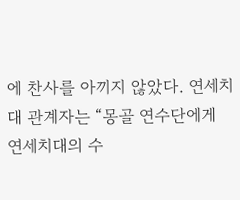에 찬사를 아끼지 않았다. 연세치대 관계자는 “몽골 연수단에게 연세치대의 수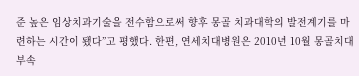준 높은 임상치과기술을 전수함으로써 향후 몽골 치과대학의 발전계기를 마련하는 시간이 됐다”고 평했다. 한편, 연세치대병원은 2010년 10월 몽골치대부속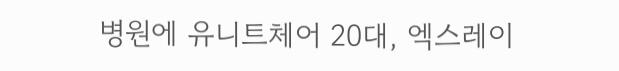병원에 유니트체어 20대, 엑스레이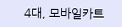4대, 모바일카트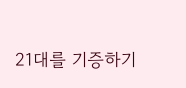21대를 기증하기